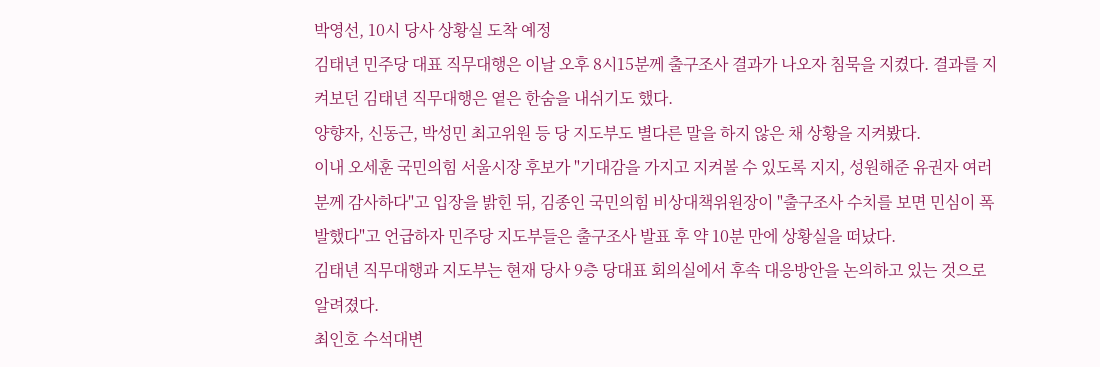박영선, 10시 당사 상황실 도착 예정
김태년 민주당 대표 직무대행은 이날 오후 8시15분께 출구조사 결과가 나오자 침묵을 지켰다. 결과를 지켜보던 김태년 직무대행은 옅은 한숨을 내쉬기도 했다.
양향자, 신동근, 박성민 최고위원 등 당 지도부도 별다른 말을 하지 않은 채 상황을 지켜봤다.
이내 오세훈 국민의힘 서울시장 후보가 "기대감을 가지고 지켜볼 수 있도록 지지, 성원해준 유권자 여러분께 감사하다"고 입장을 밝힌 뒤, 김종인 국민의힘 비상대책위원장이 "출구조사 수치를 보면 민심이 폭발했다"고 언급하자 민주당 지도부들은 출구조사 발표 후 약 10분 만에 상황실을 떠났다.
김태년 직무대행과 지도부는 현재 당사 9층 당대표 회의실에서 후속 대응방안을 논의하고 있는 것으로 알려졌다.
최인호 수석대변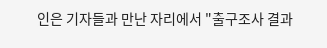인은 기자들과 만난 자리에서 "출구조사 결과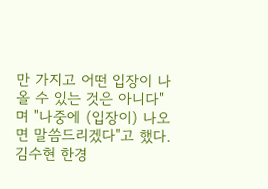만 가지고 어떤 입장이 나올 수 있는 것은 아니다"며 "나중에 (입장이) 나오면 말씀드리겠다"고 했다.
김수현 한경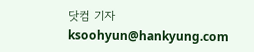닷컴 기자 ksoohyun@hankyung.com